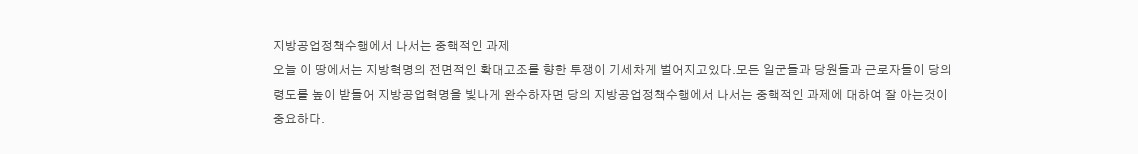지방공업정책수행에서 나서는 중핵적인 과제
오늘 이 땅에서는 지방혁명의 전면적인 확대고조를 향한 투쟁이 기세차게 벌어지고있다.모든 일군들과 당원들과 근로자들이 당의 령도를 높이 받들어 지방공업혁명을 빛나게 완수하자면 당의 지방공업정책수행에서 나서는 중핵적인 과제에 대하여 잘 아는것이 중요하다.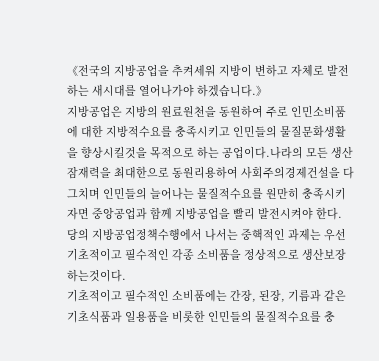《전국의 지방공업을 추켜세워 지방이 변하고 자체로 발전하는 새시대를 열어나가야 하겠습니다.》
지방공업은 지방의 원료원천을 동원하여 주로 인민소비품에 대한 지방적수요를 충족시키고 인민들의 물질문화생활을 향상시킬것을 목적으로 하는 공업이다.나라의 모든 생산잠재력을 최대한으로 동원리용하여 사회주의경제건설을 다그치며 인민들의 늘어나는 물질적수요를 원만히 충족시키자면 중앙공업과 함께 지방공업을 빨리 발전시켜야 한다.
당의 지방공업정책수행에서 나서는 중핵적인 과제는 우선 기초적이고 필수적인 각종 소비품을 정상적으로 생산보장하는것이다.
기초적이고 필수적인 소비품에는 간장, 된장, 기름과 같은 기초식품과 일용품을 비롯한 인민들의 물질적수요를 충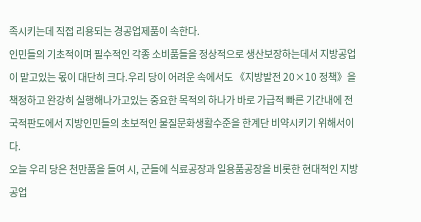족시키는데 직접 리용되는 경공업제품이 속한다.
인민들의 기초적이며 필수적인 각종 소비품들을 정상적으로 생산보장하는데서 지방공업이 맡고있는 몫이 대단히 크다.우리 당이 어려운 속에서도 《지방발전 20×10 정책》을 책정하고 완강히 실행해나가고있는 중요한 목적의 하나가 바로 가급적 빠른 기간내에 전국적판도에서 지방인민들의 초보적인 물질문화생활수준을 한계단 비약시키기 위해서이다.
오늘 우리 당은 천만품을 들여 시, 군들에 식료공장과 일용품공장을 비롯한 현대적인 지방공업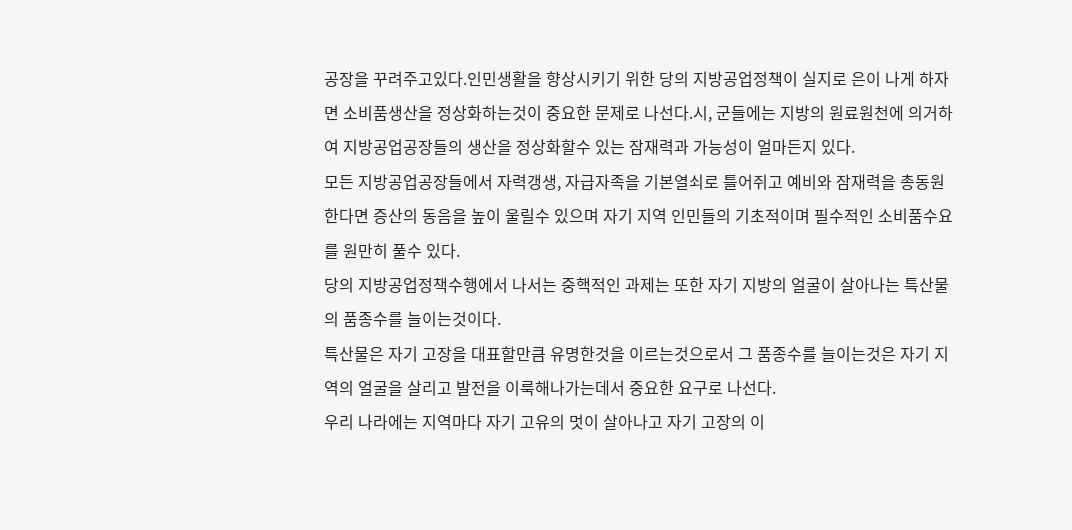공장을 꾸려주고있다.인민생활을 향상시키기 위한 당의 지방공업정책이 실지로 은이 나게 하자면 소비품생산을 정상화하는것이 중요한 문제로 나선다.시, 군들에는 지방의 원료원천에 의거하여 지방공업공장들의 생산을 정상화할수 있는 잠재력과 가능성이 얼마든지 있다.
모든 지방공업공장들에서 자력갱생, 자급자족을 기본열쇠로 틀어쥐고 예비와 잠재력을 총동원한다면 증산의 동음을 높이 울릴수 있으며 자기 지역 인민들의 기초적이며 필수적인 소비품수요를 원만히 풀수 있다.
당의 지방공업정책수행에서 나서는 중핵적인 과제는 또한 자기 지방의 얼굴이 살아나는 특산물의 품종수를 늘이는것이다.
특산물은 자기 고장을 대표할만큼 유명한것을 이르는것으로서 그 품종수를 늘이는것은 자기 지역의 얼굴을 살리고 발전을 이룩해나가는데서 중요한 요구로 나선다.
우리 나라에는 지역마다 자기 고유의 멋이 살아나고 자기 고장의 이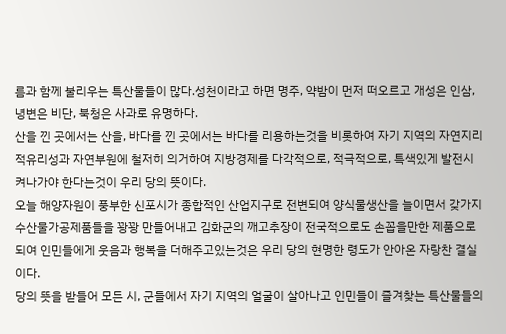름과 함께 불리우는 특산물들이 많다.성천이라고 하면 명주, 약밤이 먼저 떠오르고 개성은 인삼, 녕변은 비단, 북청은 사과로 유명하다.
산을 낀 곳에서는 산을, 바다를 낀 곳에서는 바다를 리용하는것을 비롯하여 자기 지역의 자연지리적유리성과 자연부원에 철저히 의거하여 지방경제를 다각적으로, 적극적으로, 특색있게 발전시켜나가야 한다는것이 우리 당의 뜻이다.
오늘 해양자원이 풍부한 신포시가 종합적인 산업지구로 전변되여 양식물생산을 늘이면서 갖가지 수산물가공제품들을 꽝꽝 만들어내고 김화군의 깨고추장이 전국적으로도 손꼽을만한 제품으로 되여 인민들에게 웃음과 행복을 더해주고있는것은 우리 당의 현명한 령도가 안아온 자랑찬 결실이다.
당의 뜻을 받들어 모든 시, 군들에서 자기 지역의 얼굴이 살아나고 인민들이 즐겨찾는 특산물들의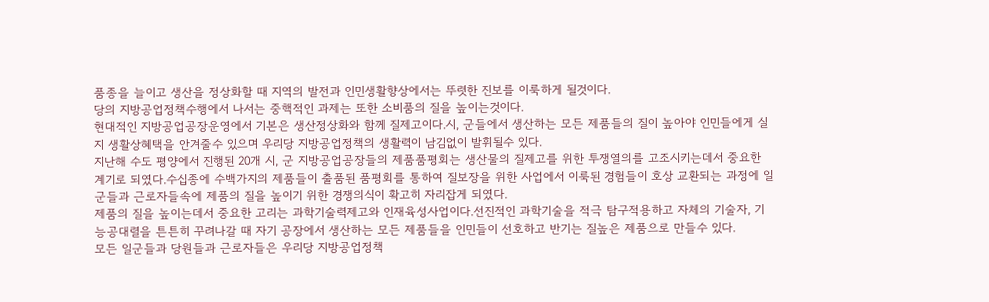품종을 늘이고 생산을 정상화할 때 지역의 발전과 인민생활향상에서는 뚜렷한 진보를 이룩하게 될것이다.
당의 지방공업정책수행에서 나서는 중핵적인 과제는 또한 소비품의 질을 높이는것이다.
현대적인 지방공업공장운영에서 기본은 생산정상화와 함께 질제고이다.시, 군들에서 생산하는 모든 제품들의 질이 높아야 인민들에게 실지 생활상혜택을 안겨줄수 있으며 우리당 지방공업정책의 생활력이 남김없이 발휘될수 있다.
지난해 수도 평양에서 진행된 20개 시, 군 지방공업공장들의 제품품평회는 생산물의 질제고를 위한 투쟁열의를 고조시키는데서 중요한 계기로 되였다.수십종에 수백가지의 제품들이 출품된 품평회를 통하여 질보장을 위한 사업에서 이룩된 경험들이 호상 교환되는 과정에 일군들과 근로자들속에 제품의 질을 높이기 위한 경쟁의식이 확고히 자리잡게 되였다.
제품의 질을 높이는데서 중요한 고리는 과학기술력제고와 인재육성사업이다.선진적인 과학기술을 적극 탐구적용하고 자체의 기술자, 기능공대렬을 튼튼히 꾸려나갈 때 자기 공장에서 생산하는 모든 제품들을 인민들이 선호하고 반기는 질높은 제품으로 만들수 있다.
모든 일군들과 당원들과 근로자들은 우리당 지방공업정책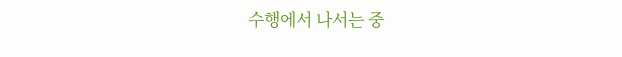수행에서 나서는 중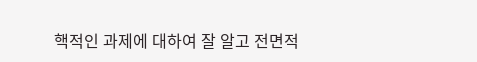핵적인 과제에 대하여 잘 알고 전면적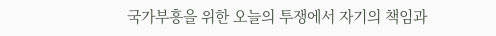국가부흥을 위한 오늘의 투쟁에서 자기의 책임과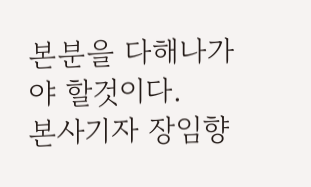본분을 다해나가야 할것이다.
본사기자 장임향